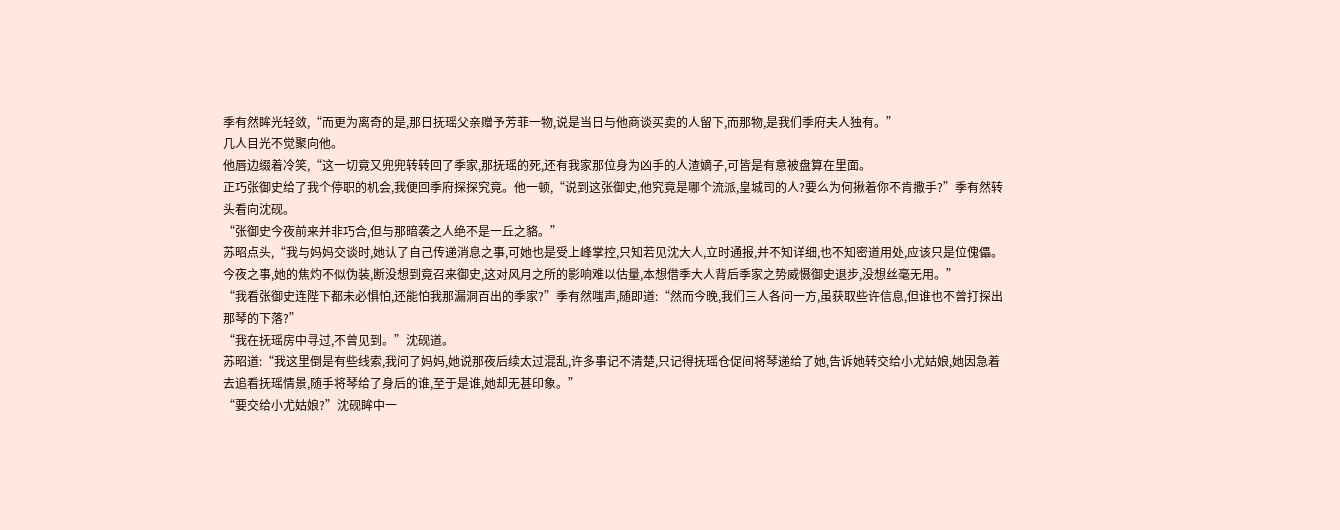季有然眸光轻敛,“而更为离奇的是,那日抚瑶父亲赠予芳菲一物,说是当日与他商谈买卖的人留下,而那物,是我们季府夫人独有。”
几人目光不觉聚向他。
他唇边缀着冷笑,“这一切竟又兜兜转转回了季家,那抚瑶的死,还有我家那位身为凶手的人渣嫡子,可皆是有意被盘算在里面。
正巧张御史给了我个停职的机会,我便回季府探探究竟。他一顿,“说到这张御史,他究竟是哪个流派,皇城司的人?要么为何揪着你不肯撒手?”季有然转头看向沈砚。
“张御史今夜前来并非巧合,但与那暗袭之人绝不是一丘之貉。”
苏昭点头,“我与妈妈交谈时,她认了自己传递消息之事,可她也是受上峰掌控,只知若见沈大人,立时通报,并不知详细,也不知密道用处,应该只是位傀儡。
今夜之事,她的焦灼不似伪装,断没想到竟召来御史,这对风月之所的影响难以估量,本想借季大人背后季家之势威慑御史退步,没想丝毫无用。”
“我看张御史连陛下都未必惧怕,还能怕我那漏洞百出的季家?”季有然嗤声,随即道:“然而今晚,我们三人各问一方,虽获取些许信息,但谁也不曾打探出那琴的下落?”
“我在抚瑶房中寻过,不曾见到。”沈砚道。
苏昭道:“我这里倒是有些线索,我问了妈妈,她说那夜后续太过混乱,许多事记不清楚,只记得抚瑶仓促间将琴递给了她,告诉她转交给小尤姑娘,她因急着去追看抚瑶情景,随手将琴给了身后的谁,至于是谁,她却无甚印象。”
“要交给小尤姑娘?”沈砚眸中一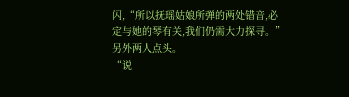闪,“所以抚瑶姑娘所弹的两处错音,必定与她的琴有关,我们仍需大力探寻。”
另外两人点头。
“说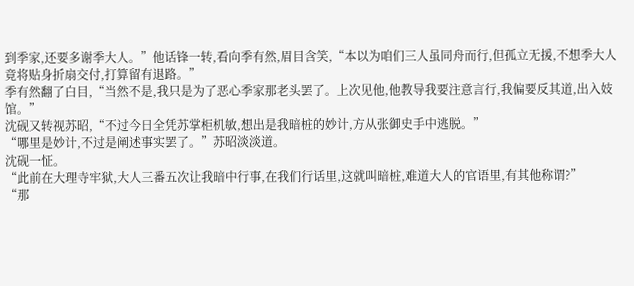到季家,还要多谢季大人。”他话锋一转,看向季有然,眉目含笑,“本以为咱们三人虽同舟而行,但孤立无援,不想季大人竟将贴身折扇交付,打算留有退路。”
季有然翻了白目,“当然不是,我只是为了恶心季家那老头罢了。上次见他,他教导我要注意言行,我偏要反其道,出入妓馆。”
沈砚又转视苏昭,“不过今日全凭苏掌柜机敏,想出是我暗桩的妙计,方从张御史手中逃脱。”
“哪里是妙计,不过是阐述事实罢了。”苏昭淡淡道。
沈砚一怔。
“此前在大理寺牢狱,大人三番五次让我暗中行事,在我们行话里,这就叫暗桩,难道大人的官语里,有其他称谓?”
“那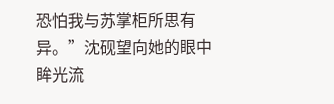恐怕我与苏掌柜所思有异。”沈砚望向她的眼中眸光流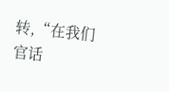转,“在我们官话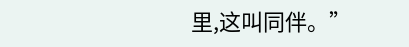里,这叫同伴。”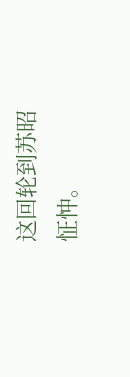这回轮到苏昭怔忡。